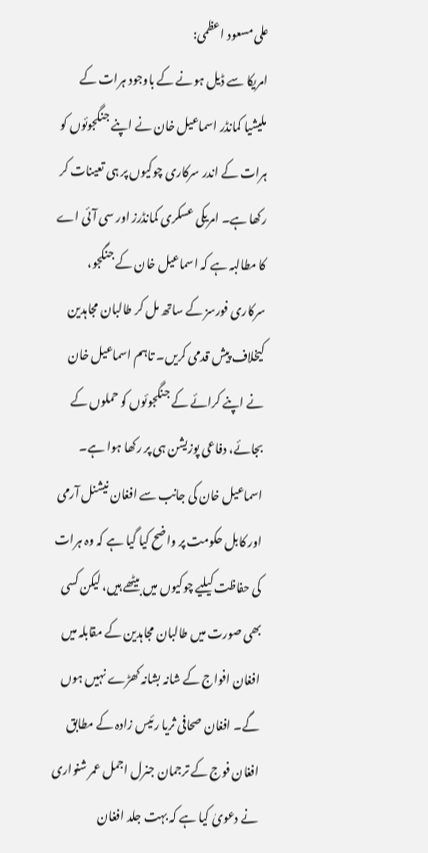علی مسعود اعظمی:
امریکا سے ڈیل ہونے کے باوجود ہرات کے ملیشیا کمانڈر اسماعیل خان نے اپنے جنگجوئوں کو ہرات کے اندر سرکاری چوکیوں پر ہی تعینات کر رکھا ہے۔ امریکی عسکری کمانڈرز اور سی آئی اے کا مطالبہ ہے کہ اسماعیل خان کے جنگجو، سرکاری فورسز کے ساتھ مل کر طالبان مجاہدین کیخلاف پیش قدمی کریں۔ تاہم اسماعیل خان نے اپنے کرائے کے جنگجوئوں کو حملوں کے بجائے، دفاعی پوزیشن ہی پر رکھا ہوا ہے۔
اسماعیل خان کی جانب سے افغان نیشنل آرمی اور کابل حکومت پر واضح کیا گیا ہے کہ وہ ہرات کی حفاظت کیلیے چوکیوں میں بیٹھے ہیں، لیکن کسی بھی صورت میں طالبان مجاہدین کے مقابلہ میں افغان افواج کے شانہ بشانہ کھڑے نہیں ہوں گے۔ افغان صحافی ثریا رئیس زادہ کے مطابق افغان فوج کے ترجمان جنرل اجمل عمر شنواری نے دعویٰ کیا ہے کہ بہت جلد افغان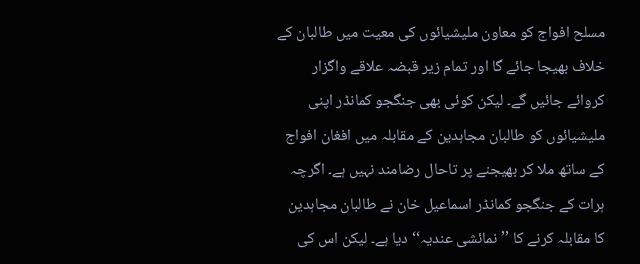مسلح افواج کو معاون ملیشیائوں کی معیت میں طالبان کے خلاف بھیجا جائے گا اور تمام زیر قبضہ علاقے واگزار کروائے جائیں گے۔ لیکن کوئی بھی جنگجو کمانڈر اپنی ملیشیائوں کو طالبان مجاہدین کے مقابلہ میں افغان افواج کے ساتھ ملا کر بھیجنے پر تاحال رضامند نہیں ہے۔ اگرچہ ہرات کے جنگجو کمانڈر اسماعیل خان نے طالبان مجاہدین کا مقابلہ کرنے کا ’’نمائشی عندیہ‘‘ دیا ہے۔ لیکن اس کی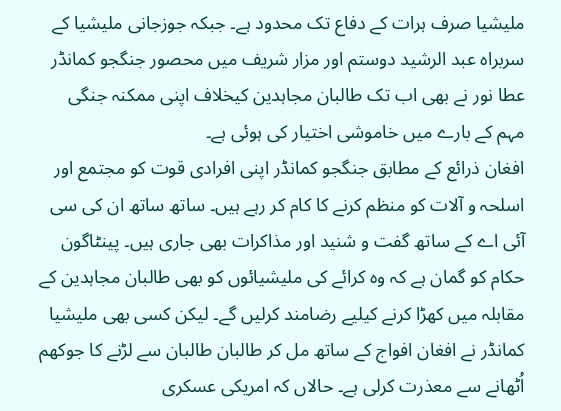ملیشیا صرف ہرات کے دفاع تک محدود ہے۔ جبکہ جوزجانی ملیشیا کے سربراہ عبد الرشید دوستم اور مزار شریف میں محصور جنگجو کمانڈر عطا نور نے بھی اب تک طالبان مجاہدین کیخلاف اپنی ممکنہ جنگی مہم کے بارے میں خاموشی اختیار کی ہوئی ہے۔
افغان ذرائع کے مطابق جنگجو کمانڈر اپنی افرادی قوت کو مجتمع اور اسلحہ و آلات کو منظم کرنے کا کام کر رہے ہیں۔ ساتھ ساتھ ان کی سی آئی اے کے ساتھ گفت و شنید اور مذاکرات بھی جاری ہیں۔ پینٹاگون حکام کو گمان ہے کہ وہ کرائے کی ملیشیائوں کو بھی طالبان مجاہدین کے مقابلہ میں کھڑا کرنے کیلیے رضامند کرلیں گے۔ لیکن کسی بھی ملیشیا کمانڈر نے افغان افواج کے ساتھ مل کر طالبان طالبان سے لڑنے کا جوکھم اُٹھانے سے معذرت کرلی ہے۔ حالاں کہ امریکی عسکری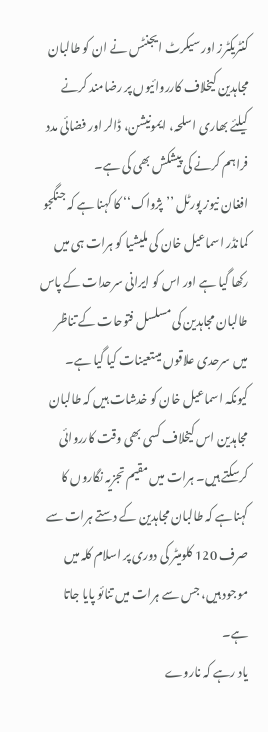کنٹریکٹرز اور سیکرٹ ایجنٹس نے ان کو طالبان مجاہدین کیخلاف کارروائیوں پر رضامند کرنے کیلئے بھاری اسلحہ، ایمونیشن، ڈالر اور فضائی مدد فراہم کرنے کی پیشکش بھی کی ہے۔
افغان نیوز پورٹل ’’پژواک‘‘ کا کہنا ہے کہ جنگجو کمانڈر اسماعیل خان کی ملیشیا کو ہرات ہی میں رکھا گیا ہے اور اس کو ایرانی سرحدات کے پاس طالبان مجاہدین کی مسلسل فتوحات کے تناظر میں سرحدی علاقوں میںتعینات کیا گیا ہے۔ کیونکہ اسماعیل خان کو خدشات ہیں کہ طالبان مجاہدین اس کیخلاف کسی بھی وقت کارروائی کرسکتے ہیں۔ ہرات میں مقیم تجزیہ نگاروں کا کہناہے کہ طالبان مجاہدین کے دستے ہرات سے صرف 120 کلومیٹر کی دوری پر اسلام کلہ میں موجود ہیں، جس سے ہرات میں تنائو پایا جاتا ہے۔
یاد رہے کہ ناروے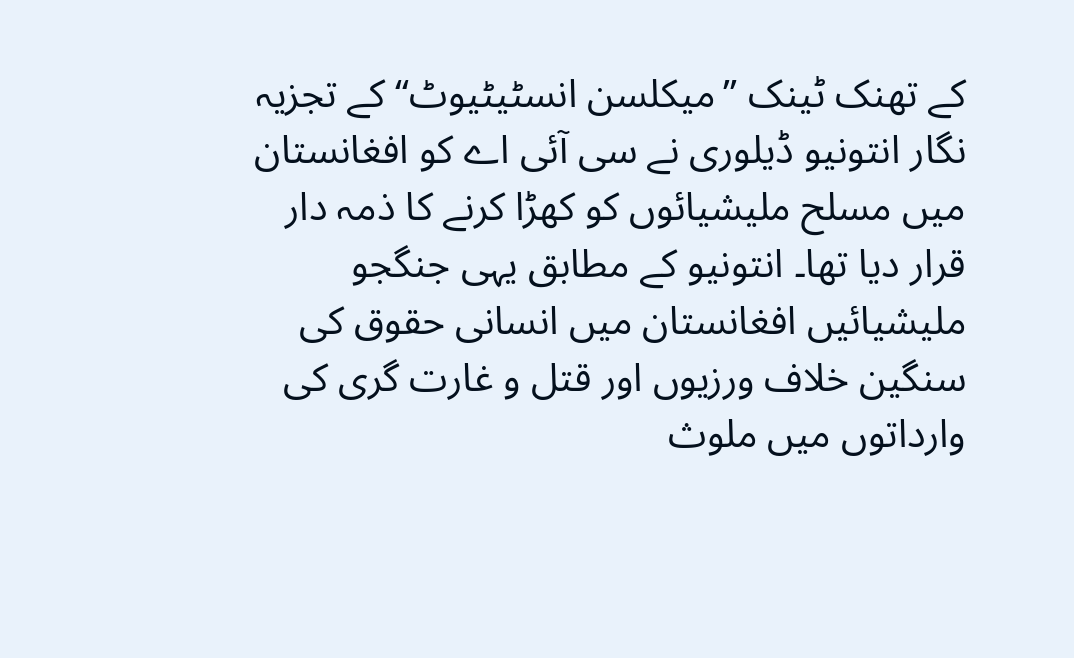کے تھنک ٹینک ’’میکلسن انسٹیٹیوٹ‘‘ کے تجزیہ نگار انتونیو ڈیلوری نے سی آئی اے کو افغانستان میں مسلح ملیشیائوں کو کھڑا کرنے کا ذمہ دار قرار دیا تھا۔ انتونیو کے مطابق یہی جنگجو ملیشیائیں افغانستان میں انسانی حقوق کی سنگین خلاف ورزیوں اور قتل و غارت گری کی وارداتوں میں ملوث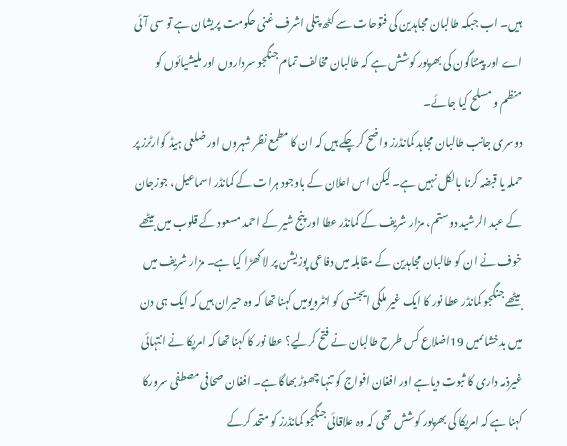ہیں۔ اب جبکہ طالبان مجاہدین کی فتوحات سے کٹھ پتلی اشرف غنی حکومت پریشان ہے تو سی آئی اے اور پینٹاگون کی بھرپور کوشش ہے کہ طالبان مخالف تمام جنگجو سرداروں اور ملیشیائوں کو منظم و مسلح کیا جائے۔
دوسری جانب طالبان مجاہد کمانڈرز واضح کرچکے ہیں کہ ان کا مطمع نظر شہروں اور ضلعی ہیڈ کوارٹرز پر حملہ یا قبضہ کرنا بالکل نہیں ہے۔ لیکن اس اعلان کے باوجود ہرات کے کمانڈر اسماعیل، جوزجان کے عبد الرشید دوستم، مزار شریف کے کمانڈر عطا اور پنج شیر کے احمد مسعود کے قلوب میں بیٹھے خوف نے ان کو طالبان مجاہدین کے مقابلہ میں دفاعی پوزیشن پر لا کھڑا کیا ہے۔ مزار شریف میں بیٹھے جنگجو کمانڈر عطا نور کا ایک غیر ملکی ایجنسی کو انٹرویومیں کہنا تھا کہ وہ حیران ہیں کہ ایک ہی دن میں بدخشاںمیں 19اضلاع کس طرح طالبان نے فتح کرلیے؟ عطا نور کا کہنا تھا کہ امریکا نے انتہائی غیرذمہ داری کا ثبوت دیاہے اور افغان افواج کو تنہا چھوڑ بھاگا ہے۔ افغان صحافی مصطفی سرورکا کہنا ہے کہ امریکا کی بھرپور کوشش تھی کہ وہ علاقائی جنگجو کمانڈرز کو متحد کرکے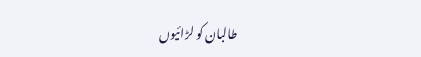طالبان کو لڑائیوں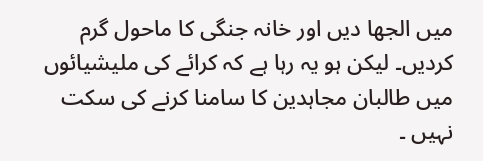میں الجھا دیں اور خانہ جنگی کا ماحول گرم کردیں۔ لیکن ہو یہ رہا ہے کہ کرائے کی ملیشیائوں میں طالبان مجاہدین کا سامنا کرنے کی سکت نہیں ۔